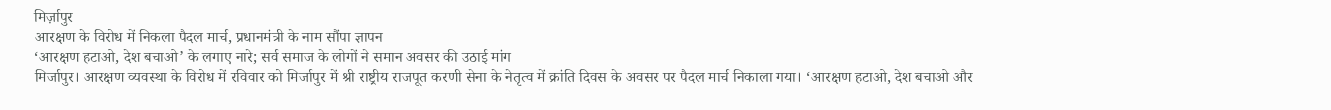मिर्ज़ापुर
आरक्षण के विरोध में निकला पैदल मार्च, प्रधानमंत्री के नाम सौंपा ज्ञापन
‘आरक्षण हटाओ, देश बचाओ’ के लगाए नारे; सर्व समाज के लोगों ने समान अवसर की उठाई मांग
मिर्जापुर। आरक्षण व्यवस्था के विरोध में रविवार को मिर्जापुर में श्री राष्ट्रीय राजपूत करणी सेना के नेतृत्व में क्रांति दिवस के अवसर पर पैदल मार्च निकाला गया। ‘आरक्षण हटाओ, देश बचाओ और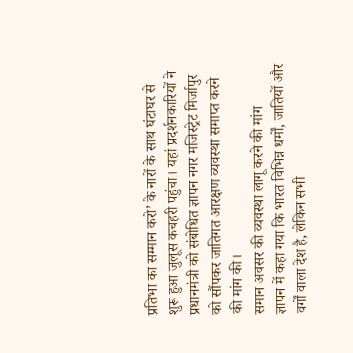प्रतिभा का सम्मान करो’ के नारों के साथ घंटाघर से शुरू हुआ जुलूस कचहरी पहुंचा। यहां प्रदर्शनकारियों ने प्रधानमंत्री को संबोधित ज्ञापन नगर मजिस्ट्रेट मिर्जापुर को सौंपकर जातिगत आरक्षण व्यवस्था समाप्त करने की मांग की।
समान अवसर की व्यवस्था लागू करने की मांग
ज्ञापन में कहा गया कि भारत विभिन्न धर्मों, जातियों और वर्गों वाला देश है, लेकिन सभी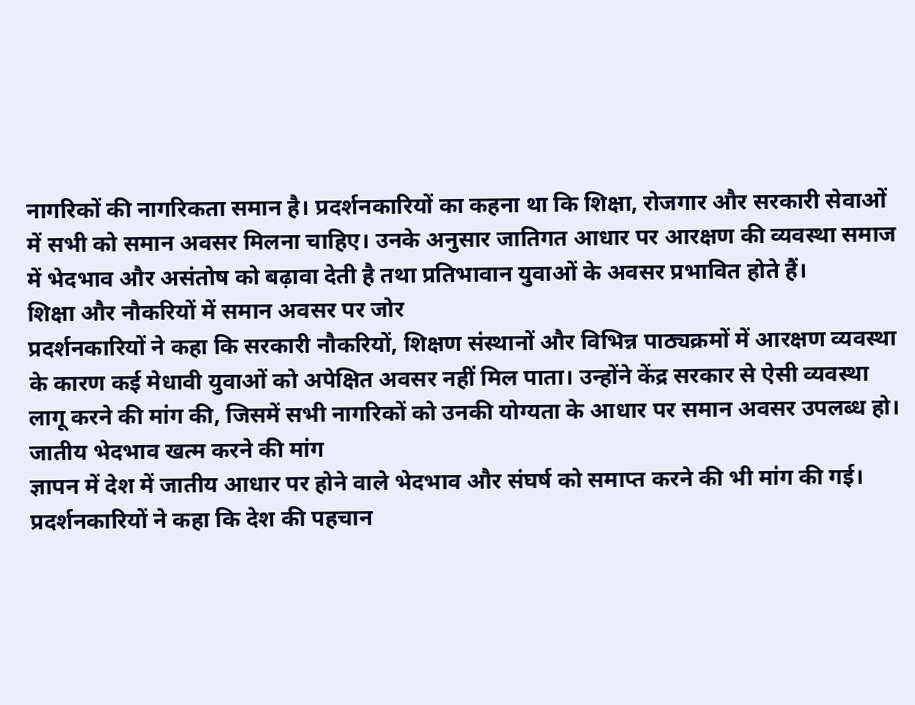नागरिकों की नागरिकता समान है। प्रदर्शनकारियों का कहना था कि शिक्षा, रोजगार और सरकारी सेवाओं में सभी को समान अवसर मिलना चाहिए। उनके अनुसार जातिगत आधार पर आरक्षण की व्यवस्था समाज में भेदभाव और असंतोष को बढ़ावा देती है तथा प्रतिभावान युवाओं के अवसर प्रभावित होते हैं।
शिक्षा और नौकरियों में समान अवसर पर जोर
प्रदर्शनकारियों ने कहा कि सरकारी नौकरियों, शिक्षण संस्थानों और विभिन्न पाठ्यक्रमों में आरक्षण व्यवस्था के कारण कई मेधावी युवाओं को अपेक्षित अवसर नहीं मिल पाता। उन्होंने केंद्र सरकार से ऐसी व्यवस्था लागू करने की मांग की, जिसमें सभी नागरिकों को उनकी योग्यता के आधार पर समान अवसर उपलब्ध हो।
जातीय भेदभाव खत्म करने की मांग
ज्ञापन में देश में जातीय आधार पर होने वाले भेदभाव और संघर्ष को समाप्त करने की भी मांग की गई। प्रदर्शनकारियों ने कहा कि देश की पहचान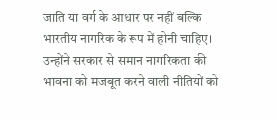जाति या वर्ग के आधार पर नहीं बल्कि भारतीय नागरिक के रूप में होनी चाहिए। उन्होंने सरकार से समान नागरिकता की भावना को मजबूत करने वाली नीतियों को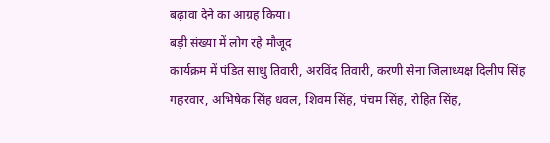बढ़ावा देने का आग्रह किया।
बड़ी संख्या में लोग रहे मौजूद
कार्यक्रम में पंडित साधु तिवारी, अरविंद तिवारी, करणी सेना जिलाध्यक्ष दिलीप सिंह गहरवार, अभिषेक सिंह धवल, शिवम सिंह, पंचम सिंह, रोहित सिंह,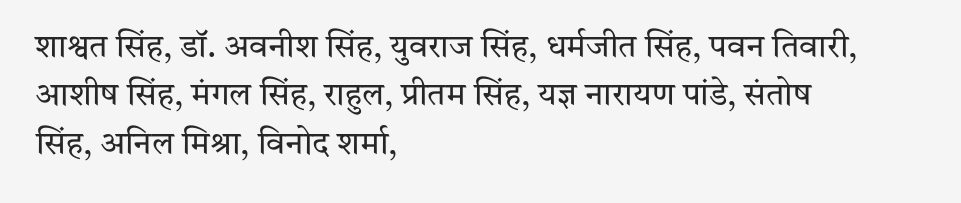शाश्वत सिंह, डॉ. अवनीश सिंह, युवराज सिंह, धर्मजीत सिंह, पवन तिवारी, आशीष सिंह, मंगल सिंह, राहुल, प्रीतम सिंह, यज्ञ नारायण पांडे, संतोष सिंह, अनिल मिश्रा, विनोद शर्मा,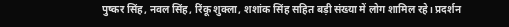पुष्कर सिंह, नवल सिंह, रिंकू शुक्ला, शशांक सिंह सहित बड़ी संख्या में लोग शामिल रहे। प्रदर्शन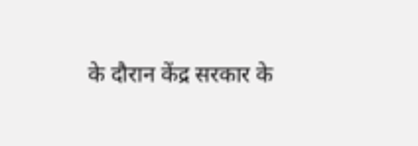के दौरान केंद्र सरकार के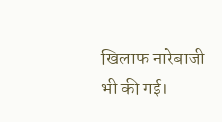खिलाफ नारेबाजी भी की गई।